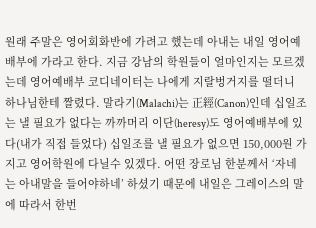원래 주말은 영어회화반에 가려고 했는데 아내는 내일 영어예배부에 가라고 한다. 지금 강남의 학원들이 얼마인지는 모르겠는데 영어예배부 코디네이터는 나에게 지랄벙거지를 떨더니 하나님한테 짤렸다. 말라기(Malachi)는 正經(Canon)인데 십일조는 낼 필요가 없다는 까까머리 이단(heresy)도 영어예배부에 있다(내가 직접 들었다) 십일조를 낼 필요가 없으면 150,000원 가지고 영어학원에 다닐수 있겠다. 어떤 장로님 한분께서 ‘자네는 아내말을 들어야하네’ 하셨기 때문에 내일은 그레이스의 말에 따라서 한번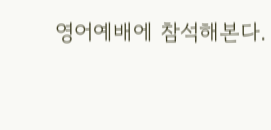영어예배에 참석해본다.